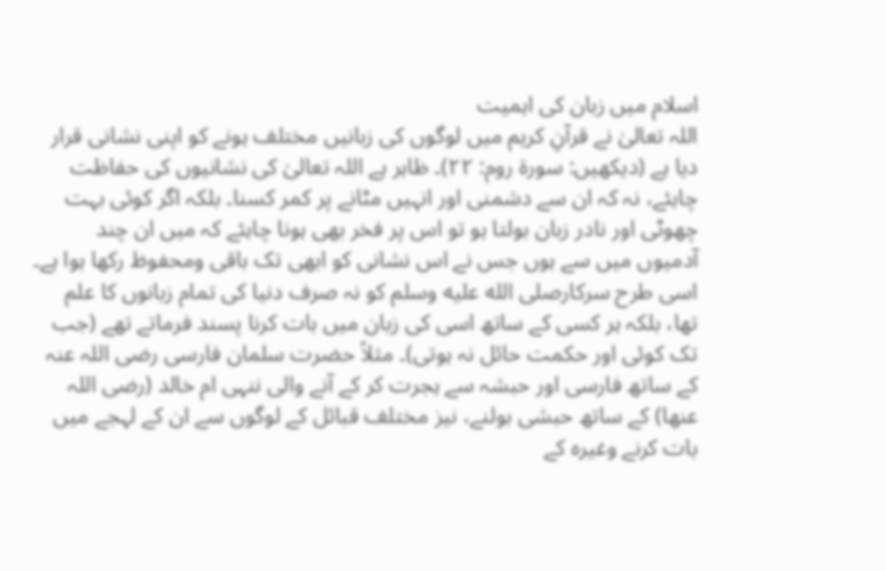اسلام میں زبان کی اہمیت
اللہ تعالیٰ نے قرآنِ کریم میں لوگوں کی زبانیں مختلف ہونے کو اپنی نشانی قرار دیا ہے (دیکھیں: سورۃ روم: ۲۲)۔ ظاہر ہے اللہ تعالیٰ کی نشانیوں کی حفاظت چاہئے، نہ کہ ان سے دشمنی اور انہیں مٹانے پر کمر کسنا۔ بلکہ اگر کوئی بہت چھوٹی اور نادر زبان بولتا ہو تو اس پر فخر بھی ہونا چاہئے کہ میں ان چند آدمیوں میں سے ہوں جس نے اس نشانی کو ابھی تک باقی ومحفوظ رکھا ہوا ہے۔ اسی طرح سرکارصلى الله عليه وسلم کو نہ صرف دنیا کی تمام زبانوں کا علم تھا، بلکہ ہر کسی کے ساتھ اسی کی زبان میں بات کرنا پسند فرماتے تھے (جب تک کوئی اور حکمت حائل نہ ہوتی)۔ مثلاً حضرت سلمان فارسی رضی اللہ عنہ کے ساتھ فارسی اور حبشہ سے ہجرت کر کے آنے والی ننہی ام خالد (رضی اللہ عنھا) کے ساتھ حبشی بولنے، نیز مختلف قبائل کے لوگوں سے ان کے لہجے میں بات کرنے وغیرہ کے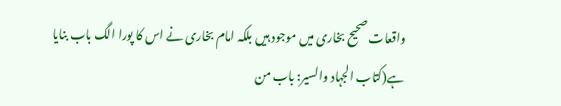واقعات صحیح بخاری میں موجود ہیں بلکہ امام بخاری نے اس کا پورا الگ باب بنایا ہے(کتاب الجہاد والسیر: باب من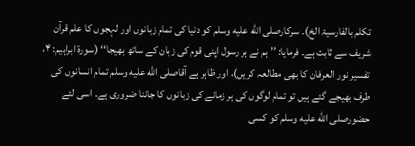تکلم بالفارسیۃ الخ)۔ سرکارصلى الله عليه وسلم کو دنیا کی تمام زبانوں اور لہجوں کا علم قرآن شریف سے ثابت ہے۔ فرمایا: ’’ ہم نے ہر رسول اپنی قوم کی زبان کے ساتھ بھیجا‘‘ (سورۃ ابراہیم: ۴، تفسیر نور العرفان کا بھی مطالعہ کریں)، اور ظاہر ہے آقاصلى الله عليه وسلم تمام انسانوں کی طرف بھیجے گئے ہیں تو تمام لوگوں کی ہر زمانے کی زبانوں کا جاننا ضروری ہے۔ اسی لئے حضورصلى الله عليه وسلم کو کسی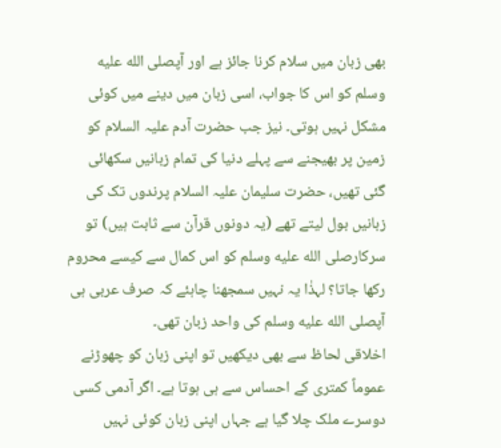بھی زبان میں سلام کرنا جائز ہے اور آپصلى الله عليه وسلم کو اس کا جواب، اسی زبان میں دینے میں کوئی مشکل نہیں ہوتی۔ نیز جب حضرت آدم علیہ السلام کو زمین پر بھیجنے سے پہلے دنیا کی تمام زبانیں سکھائی گئی تھیں، حضرت سلیمان علیہ السلام پرندوں تک کی زبانیں بول لیتے تھے (یہ دونوں قرآن سے ثابت ہیں) تو سرکارصلى الله عليه وسلم کو اس کمال سے کیسے محروم رکھا جاتا؟ لہذٰا یہ نہیں سمجھنا چاہئے کہ صرف عربی ہی آپصلى الله عليه وسلم کی واحد زبان تھی۔
اخلاقی لحاظ سے بھی دیکھیں تو اپنی زبان کو چھوڑنے عموماً کمتری کے احساس سے ہی ہوتا ہے۔ اگر آدمی کسی دوسرے ملک چلا گیا ہے جہاں اپنی زبان کوئی نہیں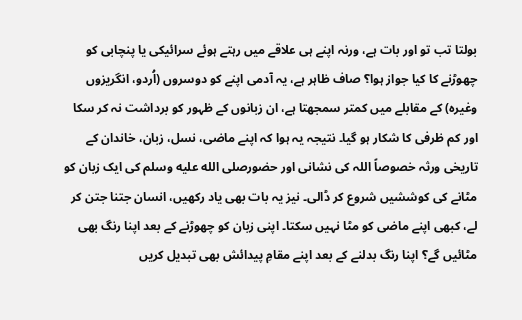بولتا تب تو اور بات ہے، ورنہ اپنے ہی علاقے میں رہتے ہوئے سرائیکی یا پنچابی کو چھوڑنے کا کیا جواز ہوا؟ صاف ظاہر ہے، یہ آدمی اپنے کو دوسروں (اُردو، انگریزوں وغیرہ) کے مقابلے میں کمتر سمجھتا ہے، ان زبانوں کے ظہور کو برداشت نہ کر سکا اور کم ظرفی کا شکار ہو گیا۔ نتیجہ یہ ہوا کہ اپنے ماضی، نسل، زبان، خاندان کے تاریخی ورثہ خصوصاً اللہ کی نشانی اور حضورصلى الله عليه وسلم کی ایک زبان کو مٹانے کی کوششیں شروع کر ڈالی۔ نیز یہ بات بھی یاد رکھیں، انسان جتنا جتن کر لے، کبھی اپنے ماضی کو مٹا نہیں سکتا۔ اپنی زبان کو چھوڑنے کے بعد اپنا رنگ بھی مٹائیں گے؟ اپنا رنگ بدلنے کے بعد اپنے مقامِ پیدائش بھی تبدیل کریں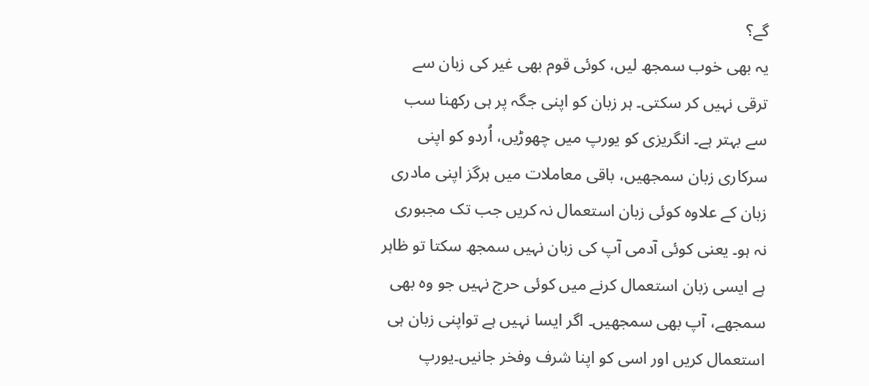گے؟
یہ بھی خوب سمجھ لیں، کوئی قوم بھی غیر کی زبان سے ترقی نہیں کر سکتی۔ ہر زبان کو اپنی جگہ پر ہی رکھنا سب سے بہتر ہے۔ انگریزی کو یورپ میں چھوڑیں، اُردو کو اپنی سرکاری زبان سمجھیں، باقی معاملات میں ہرگز اپنی مادری زبان کے علاوہ کوئی زبان استعمال نہ کریں جب تک مجبوری نہ ہو۔ یعنی کوئی آدمی آپ کی زبان نہیں سمجھ سکتا تو ظاہر ہے ایسی زبان استعمال کرنے میں کوئی حرج نہیں جو وہ بھی سمجھے، آپ بھی سمجھیں۔ اگر ایسا نہیں ہے تواپنی زبان ہی استعمال کریں اور اسی کو اپنا شرف وفخر جانیں۔یورپ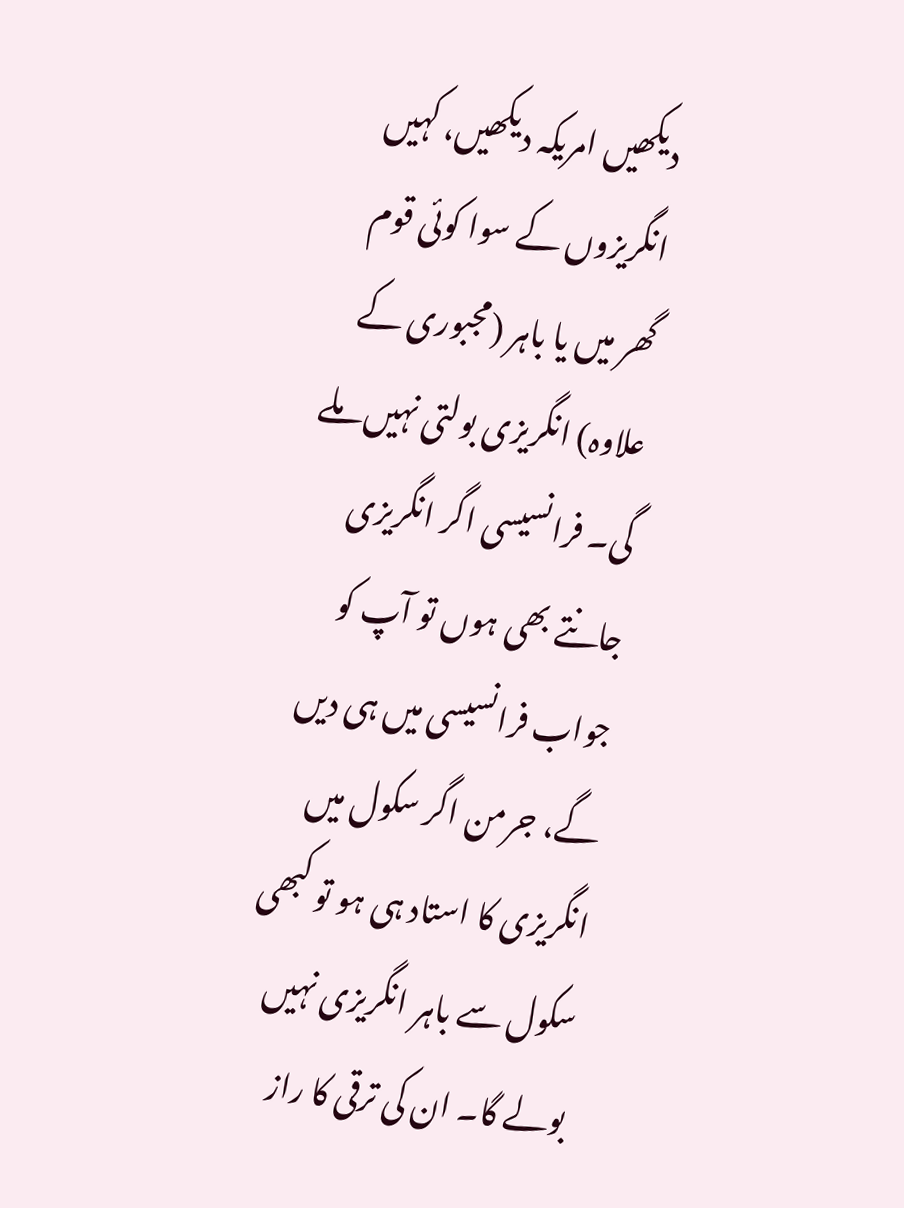دیکھیں امریکہ دیکھیں، کہیں انگریزوں کے سوا کوئی قوم گھر میں یا باہر (مجبوری کے علاوہ) انگریزی بولتی نہیں ملے گی۔ فرانسیسی اگر انگریزی جانتے بھی ہوں تو آپ کو جواب فرانسیسی میں ہی دیں گے، جرمن اگر سکول میں انگریزی کا استاد ہی ہو تو کبھی سکول سے باہر انگریزی نہیں بولے گا۔ ان کی ترقی کا راز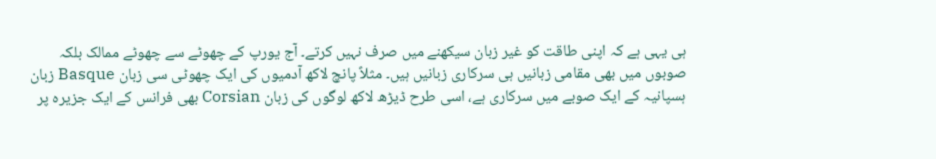ہی یہی ہے کہ اپنی طاقت کو غیر زبان سیکھنے میں صرف نہیں کرتے۔ آج یورپ کے چھوٹے سے چھوٹے ممالک بلکہ صوبوں میں بھی مقامی زبانیں ہی سرکاری زبانیں ہیں۔ مثلاً پانچ لاکھ آدمیوں کی ایک چھوٹی سی زبان Basque زبان ہسپانیہ کے ایک صوبے میں سرکاری ہے، اسی طرح ڈیڑھ لاکھ لوگوں کی زبان Corsian بھی فرانس کے ایک جزیرہ پر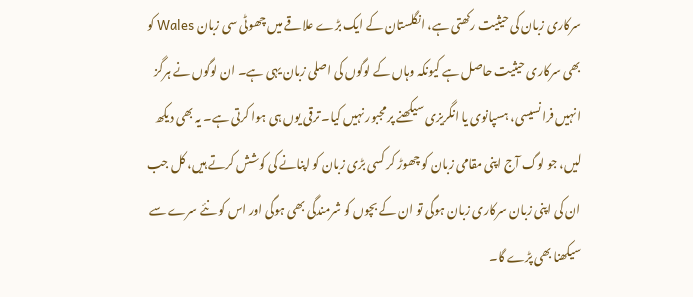سرکاری زبان کی حیثیت رکھتی ہے، انگلستان کے ایک بڑے علاقے میں چھوٹی سی زبان Wales کو بھی سرکاری حیثیت حاصل ہے کیونکہ وہاں کے لوگوں کی اصلی زبان یہی ہے۔ ان لوگوں نے ہرگز انہیں فرانسیسی، ہسپانوی یا انگریزی سیکھنے پر مجبور نہیں کیا۔ ترقی یوں ہی ہوا کرتی ہے۔ یہ بھی دیکھ لیں، جو لوگ آج اپنی مقامی زبان کو چھوڑ کر کسی بڑی زبان کو اپنانے کی کوشش کرتے ہیں، کل جب ان کی اپنی زبان سرکاری زبان ہوگی تو ان کے بچوں کو شرمندگی بھی ہوگی اور اس کو نئے سرے سے سیکھنا بھی پڑے گا۔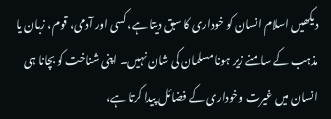دیکھیں اسلام انسان کو خوداری کا سبق دیتا ہے، کسی اور آدمی، قوم، زبان یا مذہب کے سامنے زیر ہونا مسلمان کی شان نہیں۔ اپنی شناخت کو بچانا ہی انسان میں غیرت وخوداری کے فضائل پیدا کرتا ہے،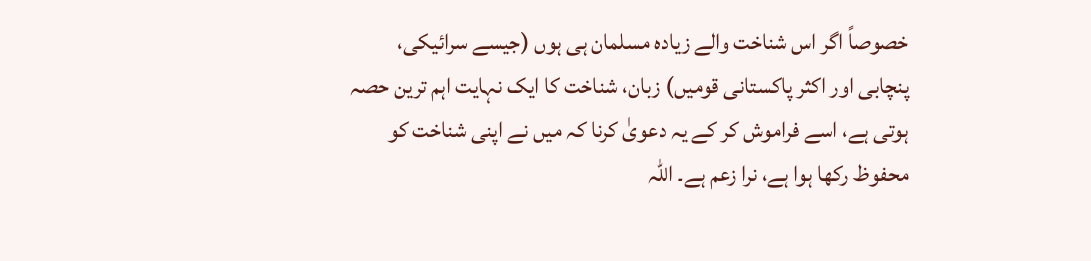خصوصاً اگر اس شناخت والے زیادہ مسلمان ہی ہوں (جیسے سرائیکی، پنچابی اور اکثر پاکستانی قومیں) زبان، شناخت کا ایک نہایت اہم ترین حصہ ہوتی ہے، اسے فراموش کر کے یہ دعویٰ کرنا کہ میں نے اپنی شناخت کو محفوظ رکھا ہوا ہے، نرا زعم ہے۔ اللہ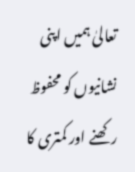تعالیٰ ہمیں اپنی نشانیوں کو محفوظ رکھنے اور کمتری کا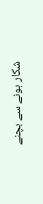شکار ہونے سے بچنے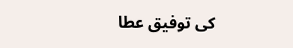کی توفیق عطا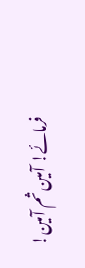فرمائے! آمین ثم آمین!